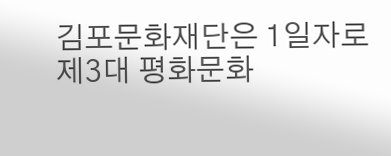김포문화재단은 1일자로 제3대 평화문화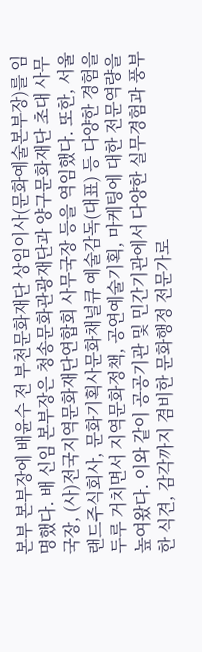본부 본부장에 배윤수 전 부천문화재단 상임이사(문화예술본부장)를 임명했다. 배 신임 본부장은 청송문화관광재단과 양구문화재단 초대 사무국장, (사)전국지역문화재단연합회 사무국장 등을 역임했다. 또한, 서울랜드주식회사, 문화기획사문화채널큐 예술감독(대표) 등 다양한 경험을 두루 거치면서 지역문화정책, 공연예술기획, 마케팅에 대한 전문역량을 높여왔다. 이와 같이 공공기관 및 민간기관에서 다양한 실무경험과 풍부한 식견, 감각까지 겸비한 문화행정 전문가로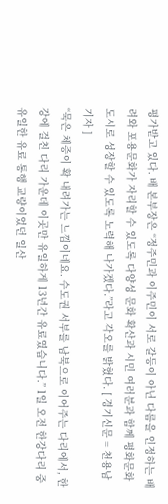평가받고 있다. 배 본부장은 “정주민과 이주민이 서로 갈등이 아닌 다름을 인정하는 배려와 포용문화가 자리할 수 있도록 다양성 문화 확산과 시민 여러분과 함께 평화문화도시로 성장할 수 있도록 노력해 나가겠다.”라고 각오를 밝혔다. [ 경기신문 = 천용남 기자 ]
“묵은 체증이 확 내려가는 느낌이네요. 수도권 서부를 남북으로 이어주는 다리에서, 한강에 걸친 다리 가운데 이곳만 유일하게 13년간 유료였습니다.” 1일 오전 한강다리 중 유일한 유료 통행 교량이었던 일산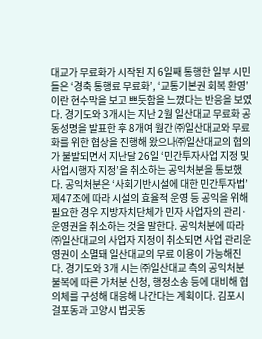대교가 무료화가 시작된 지 6일째 통행한 일부 시민들은 ‘경축 통행료 무료화’, ‘교통기본권 회복 환영’이란 현수막을 보고 쁘듯함을 느꼈다는 반응을 보였다. 경기도와 3개시는 지난 2월 일산대교 무료화 공동성명을 발표한 후 8개여 월간 ㈜일산대교와 무료화를 위한 협상을 진행해 왔으나㈜일산대교의 협의가 불발되면서 지난달 26일 ‘민간투자사업 지정 및 사업시행자 지정’을 취소하는 공익처분을 통보했다. 공익처분은 ‘사회기반시설에 대한 민간투자법’ 제47조에 따라 시설의 효율적 운영 등 공익을 위해 필요한 경우 지방자치단체가 민자 사업자의 관리·운영권을 취소하는 것을 말한다. 공익처분에 따라 ㈜일산대교의 사업자 지정이 취소되면 사업 관리운영권이 소멸돼 일산대교의 무료 이용이 가능해진다. 경기도와 3개 시는 ㈜일산대교 측의 공익처분 불복에 따른 가처분 신청, 행정소송 등에 대비해 협의체를 구성해 대응해 나간다는 계획이다. 김포시 걸포동과 고양시 법곳동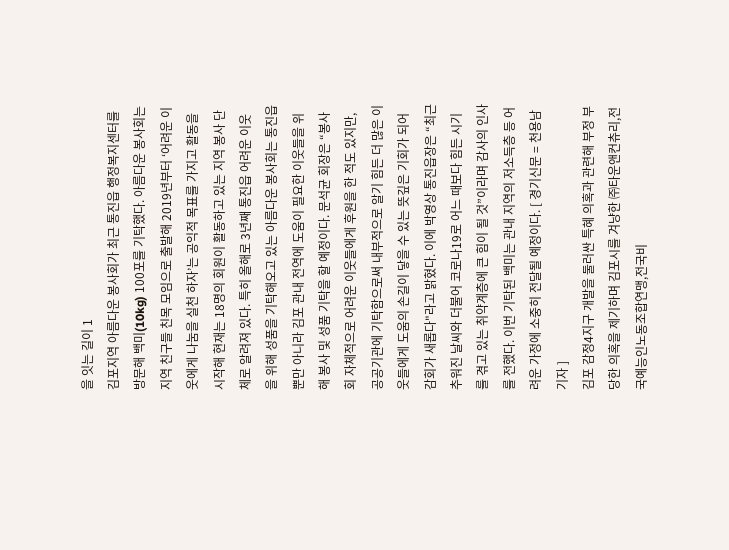을 잇는 길이 1
김포지역 아름다운 봉사회가 최근 통진읍 행정복지센터를 방문해 백미(10kg) 100포를 기탁했다. 아름다운 봉사회는 지역 친구들 친목 모임으로 출발해 2019년부터 ‘어려운 이웃에게 나눔을 실천 하자’는 공익적 목표를 가지고 활동을 시작해 현재는 18명의 회원이 활동하고 있는 지역 봉사 단체로 알려져 있다. 특히 올해로 3년째 통진읍 어려운 이웃을 위해 성품을 기탁해오고 있는 아름다운 봉사회는 통진읍뿐만 아니라 김포 관내 전역에 도움이 필요한 이웃들을 위해 봉사 및 성품 기탁을 할 예정이다. 문석균 회장은 “봉사회 자체적으로 어려운 이웃들에게 후원을 한 적도 있지만, 공공기관에 기탁함으로써 내부적으로 알기 힘든 더 많은 이웃들에게 도움의 손길이 닿을 수 있는 뜻깊은 기회가 되어 감회가 새롭다"라고 밝혔다. 이에 박영상 통진읍장은 “최근 추워진 날씨와 더불어 코로나19로 어느 때보다 힘든 시기를 겪고 있는 취약계층에 큰 힘이 될 것”이라며 감사의 인사를 전했다. 이번 기탁된 백미는 관내 지역의 저소득층 등 어려운 가정에 소중히 전달될 예정이다. [ 경기신문 = 천용남 기자 ]
김포 감정4지구 개발을 둘러싼 특혜 의혹과 관련해 부정 부당한 의혹을 제기하며 김포시를 겨냥한 ㈜타운앤컨츄리,전국예능인노동조합연맹,전국비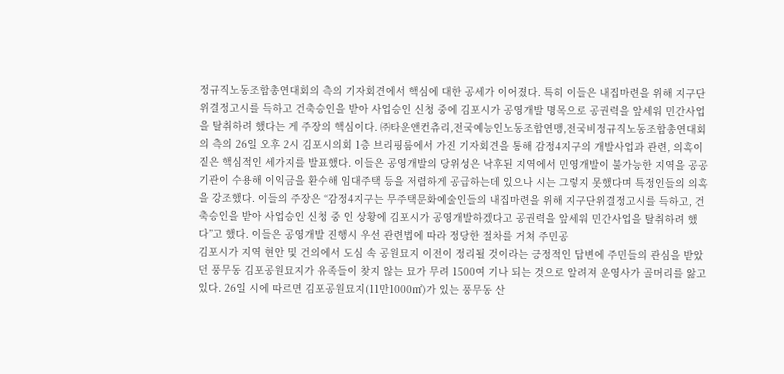정규직노동조합총연대회의 측의 기자회견에서 핵심에 대한 공세가 이어졌다. 특히 이들은 내집마련을 위해 지구단위결정고시를 득하고 건축승인을 받아 사업승인 신청 중에 김포시가 공영개발 명목으로 공권력을 앞세워 민간사업을 탈취하려 했다는 게 주장의 핵심이다. ㈜타운앤컨츄리,전국예능인노동조합연맹,전국비정규직노동조합총연대회의 측의 26일 오후 2시 김포시의회 1층 브리핑룸에서 가진 기자회견을 통해 감정4지구의 개발사업과 관련, 의혹이 짙은 핵심적인 세가지를 발표했다. 이들은 공영개발의 당위성은 낙후된 지역에서 민영개발이 불가능한 지역을 공공기관이 수용해 이익금을 환수해 임대주택 등을 저렴하게 공급하는데 있으나 시는 그렇지 못했다며 특정인들의 의혹을 강조했다. 이들의 주장은 “감정4지구는 무주택문화예술인들의 내집마련을 위해 지구단위결정고시를 득하고, 건축승인을 받아 사업승인 신청 중 인 상황에 김포시가 공영개발하겠다고 공권력을 앞세워 민간사업을 탈취하려 했다”고 했다. 이들은 공영개발 진행시 우선 관련법에 따라 정당한 절차를 거쳐 주민공
김포시가 지역 현안 및 건의에서 도심 속 공원묘지 이전이 정리될 것이라는 긍정적인 답변에 주민들의 관심을 받았던 풍무동 김포공원묘지가 유족들이 찾지 않는 묘가 무려 1500여 기나 되는 것으로 알려져 운영사가 골머리를 앓고 있다. 26일 시에 따르면 김포공원묘지(11만1000㎡)가 있는 풍무동 산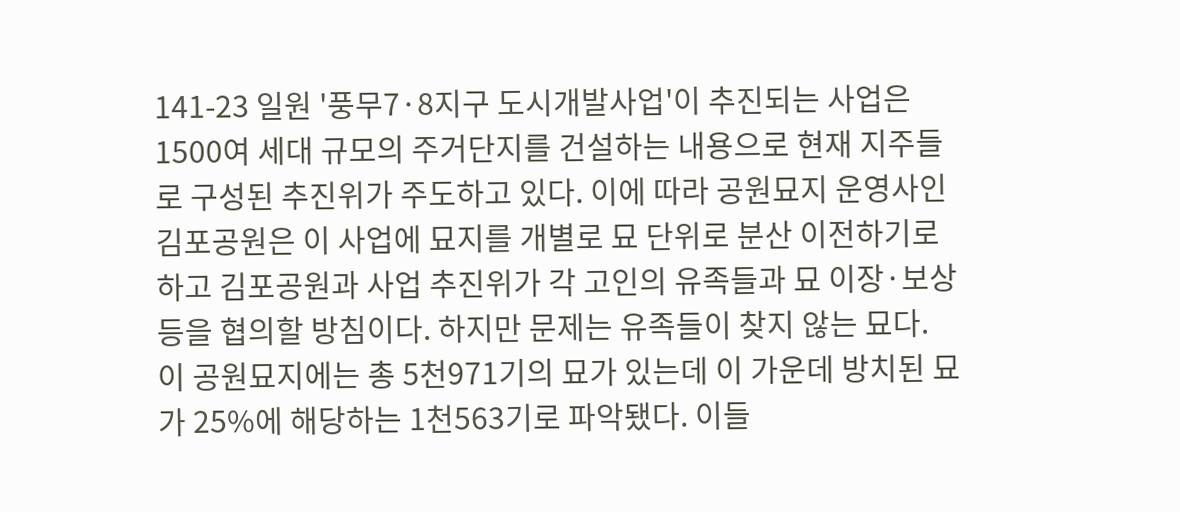141-23 일원 '풍무7·8지구 도시개발사업'이 추진되는 사업은 1500여 세대 규모의 주거단지를 건설하는 내용으로 현재 지주들로 구성된 추진위가 주도하고 있다. 이에 따라 공원묘지 운영사인 김포공원은 이 사업에 묘지를 개별로 묘 단위로 분산 이전하기로 하고 김포공원과 사업 추진위가 각 고인의 유족들과 묘 이장·보상 등을 협의할 방침이다. 하지만 문제는 유족들이 찾지 않는 묘다. 이 공원묘지에는 총 5천971기의 묘가 있는데 이 가운데 방치된 묘가 25%에 해당하는 1천563기로 파악됐다. 이들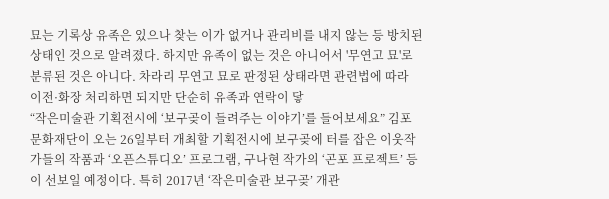묘는 기록상 유족은 있으나 찾는 이가 없거나 관리비를 내지 않는 등 방치된 상태인 것으로 알려졌다. 하지만 유족이 없는 것은 아니어서 '무연고 묘'로 분류된 것은 아니다. 차라리 무연고 묘로 판정된 상태라면 관련법에 따라 이전·화장 처리하면 되지만 단순히 유족과 연락이 닿
“작은미술관 기획전시에 ‘보구곶이 들려주는 이야기’를 들어보세요” 김포문화재단이 오는 26일부터 개최할 기획전시에 보구곶에 터를 잡은 이웃작가들의 작품과 ‘오픈스튜디오’ 프로그램, 구나현 작가의 ‘곤포 프로젝트’ 등이 선보일 예정이다. 특히 2017년 ‘작은미술관 보구곶’ 개관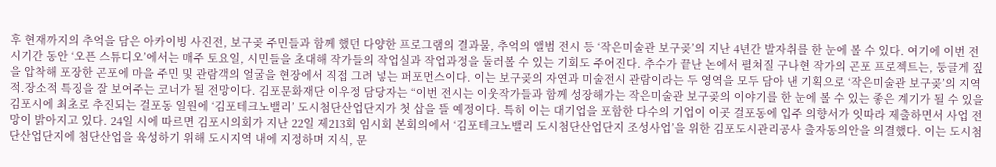후 현재까지의 추억을 담은 아카이빙 사진전, 보구곶 주민들과 함께 했던 다양한 프로그램의 결과물, 추억의 앨범 전시 등 ‘작은미술관 보구곶’의 지난 4년간 발자취를 한 눈에 볼 수 있다. 여기에 이번 전시기간 동안 ‘오픈 스튜디오’에서는 매주 토요일, 시민들을 초대해 작가들의 작업실과 작업과정을 둘러볼 수 있는 기회도 주어진다. 추수가 끝난 논에서 펼쳐질 구나현 작가의 곤포 프로젝트는, 둥글게 짚을 압착해 포장한 곤포에 마을 주민 및 관람객의 얼굴을 현장에서 직접 그려 넣는 퍼포먼스이다. 이는 보구곶의 자연과 미술전시 관람이라는 두 영역을 모두 담아 낸 기획으로 ‘작은미술관 보구곶’의 지역적․장소적 특징을 잘 보여주는 코너가 될 전망이다. 김포문화재단 이우정 담당자는 “이번 전시는 이웃작가들과 함께 성장해가는 작은미술관 보구곶의 이야기를 한 눈에 볼 수 있는 좋은 계기가 될 수 있을
김포시에 최초로 추진되는 걸포동 일원에 ‘김포테크노밸리’ 도시첨단산업단지가 첫 삽을 뜰 예정이다. 특히 이는 대기업을 포함한 다수의 기업이 이곳 걸포동에 입주 의향서가 잇따라 제출하면서 사업 전망이 밝아지고 있다. 24일 시에 따르면 김포시의회가 지난 22일 제213회 임시회 본회의에서 ‘김포테크노밸리 도시첨단산업단지 조성사업’을 위한 김포도시관리공사 출자동의안을 의결했다. 이는 도시첨단산업단지에 첨단산업을 육성하기 위해 도시지역 내에 지정하며 지식, 문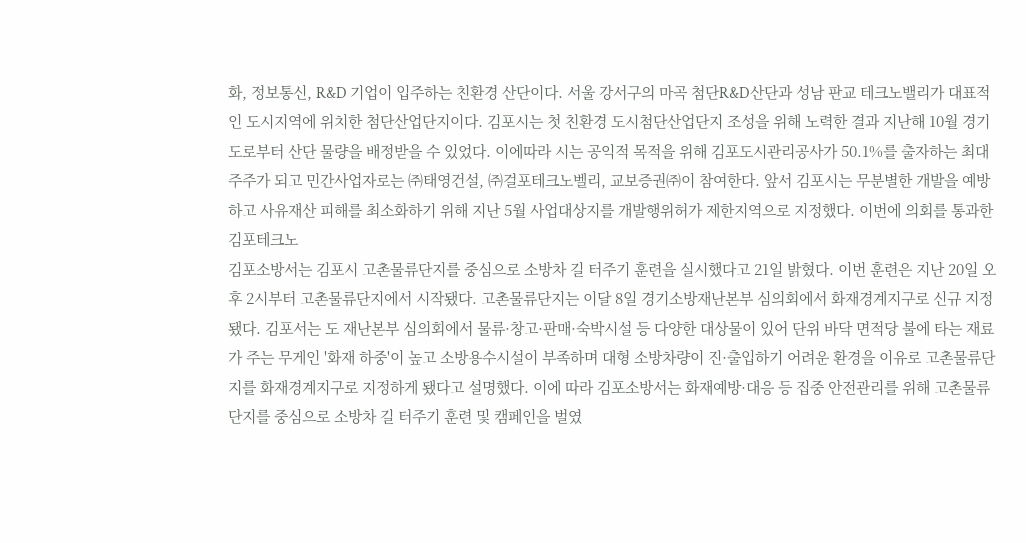화, 정보통신, R&D 기업이 입주하는 친환경 산단이다. 서울 강서구의 마곡 첨단R&D산단과 성남 판교 테크노밸리가 대표적인 도시지역에 위치한 첨단산업단지이다. 김포시는 첫 친환경 도시첨단산업단지 조성을 위해 노력한 결과 지난해 10월 경기도로부터 산단 물량을 배정받을 수 있었다. 이에따라 시는 공익적 목적을 위해 김포도시관리공사가 50.1%를 출자하는 최대주주가 되고 민간사업자로는 ㈜태영건설, ㈜걸포테크노벨리, 교보증권㈜이 참여한다. 앞서 김포시는 무분별한 개발을 예방하고 사유재산 피해를 최소화하기 위해 지난 5월 사업대상지를 개발행위허가 제한지역으로 지정했다. 이번에 의회를 통과한 김포테크노
김포소방서는 김포시 고촌물류단지를 중심으로 소방차 길 터주기 훈련을 실시했다고 21일 밝혔다. 이번 훈련은 지난 20일 오후 2시부터 고촌물류단지에서 시작됐다. 고촌물류단지는 이달 8일 경기소방재난본부 심의회에서 화재경계지구로 신규 지정됐다. 김포서는 도 재난본부 심의회에서 물류·창고·판매·숙박시설 등 다양한 대상물이 있어 단위 바닥 면적당 불에 타는 재료가 주는 무게인 '화재 하중'이 높고 소방용수시설이 부족하며 대형 소방차량이 진·출입하기 어려운 환경을 이유로 고촌물류단지를 화재경계지구로 지정하게 됐다고 설명했다. 이에 따라 김포소방서는 화재예방·대응 등 집중 안전관리를 위해 고촌물류단지를 중심으로 소방차 길 터주기 훈련 및 캠페인을 벌였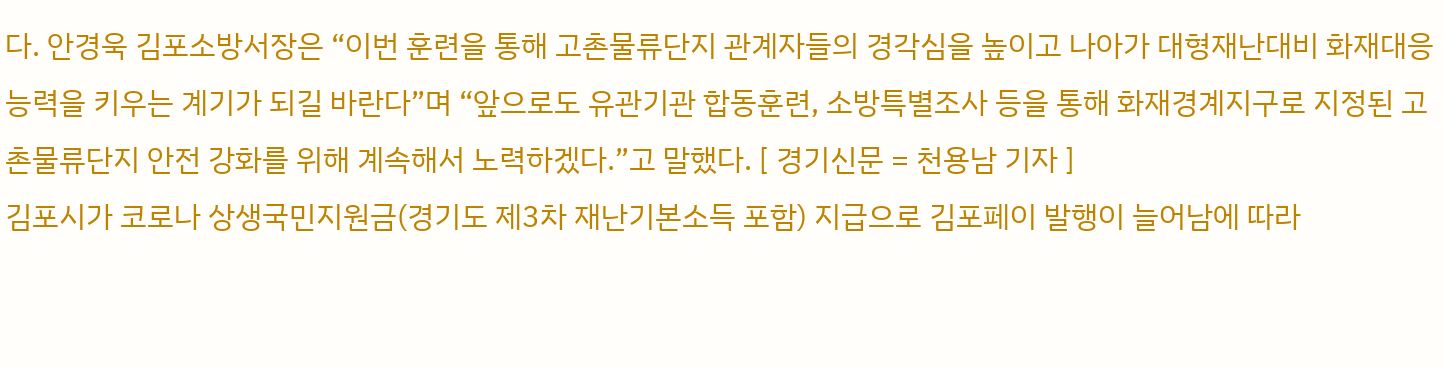다. 안경욱 김포소방서장은 “이번 훈련을 통해 고촌물류단지 관계자들의 경각심을 높이고 나아가 대형재난대비 화재대응능력을 키우는 계기가 되길 바란다”며 “앞으로도 유관기관 합동훈련, 소방특별조사 등을 통해 화재경계지구로 지정된 고촌물류단지 안전 강화를 위해 계속해서 노력하겠다.”고 말했다. [ 경기신문 = 천용남 기자 ]
김포시가 코로나 상생국민지원금(경기도 제3차 재난기본소득 포함) 지급으로 김포페이 발행이 늘어남에 따라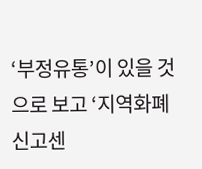‘부정유통’이 있을 것으로 보고 ‘지역화폐 신고센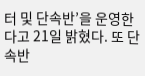터 및 단속반’을 운영한다고 21일 밝혔다. 또 단속반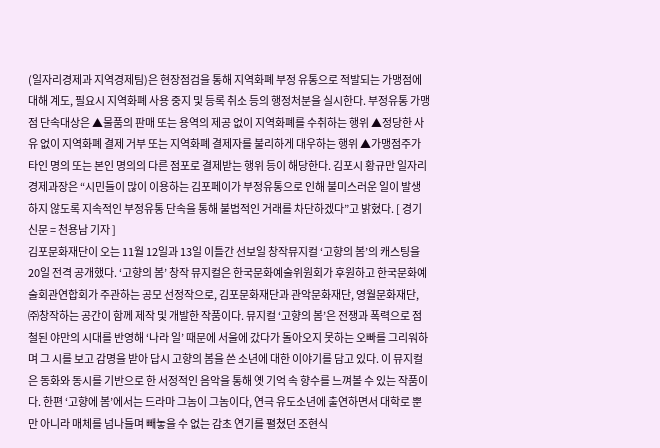(일자리경제과 지역경제팀)은 현장점검을 통해 지역화폐 부정 유통으로 적발되는 가맹점에 대해 계도, 필요시 지역화폐 사용 중지 및 등록 취소 등의 행정처분을 실시한다. 부정유통 가맹점 단속대상은 ▲물품의 판매 또는 용역의 제공 없이 지역화폐를 수취하는 행위 ▲정당한 사유 없이 지역화폐 결제 거부 또는 지역화폐 결제자를 불리하게 대우하는 행위 ▲가맹점주가 타인 명의 또는 본인 명의의 다른 점포로 결제받는 행위 등이 해당한다. 김포시 황규만 일자리경제과장은 “시민들이 많이 이용하는 김포페이가 부정유통으로 인해 불미스러운 일이 발생하지 않도록 지속적인 부정유통 단속을 통해 불법적인 거래를 차단하겠다”고 밝혔다. [ 경기신문 = 천용남 기자 ]
김포문화재단이 오는 11월 12일과 13일 이틀간 선보일 창작뮤지컬 ‘고향의 봄’의 캐스팅을 20일 전격 공개했다. ‘고향의 봄’ 창작 뮤지컬은 한국문화예술위원회가 후원하고 한국문화예술회관연합회가 주관하는 공모 선정작으로, 김포문화재단과 관악문화재단, 영월문화재단, ㈜창작하는 공간이 함께 제작 및 개발한 작품이다. 뮤지컬 ‘고향의 봄’은 전쟁과 폭력으로 점철된 야만의 시대를 반영해 ‘나라 일’ 때문에 서울에 갔다가 돌아오지 못하는 오빠를 그리워하며 그 시를 보고 감명을 받아 답시 고향의 봄을 쓴 소년에 대한 이야기를 담고 있다. 이 뮤지컬은 동화와 동시를 기반으로 한 서정적인 음악을 통해 옛 기억 속 향수를 느껴볼 수 있는 작품이다. 한편 ‘고향에 봄’에서는 드라마 그놈이 그놈이다, 연극 유도소년에 출연하면서 대학로 뿐만 아니라 매체를 넘나들며 빼놓을 수 없는 감초 연기를 펼쳤던 조현식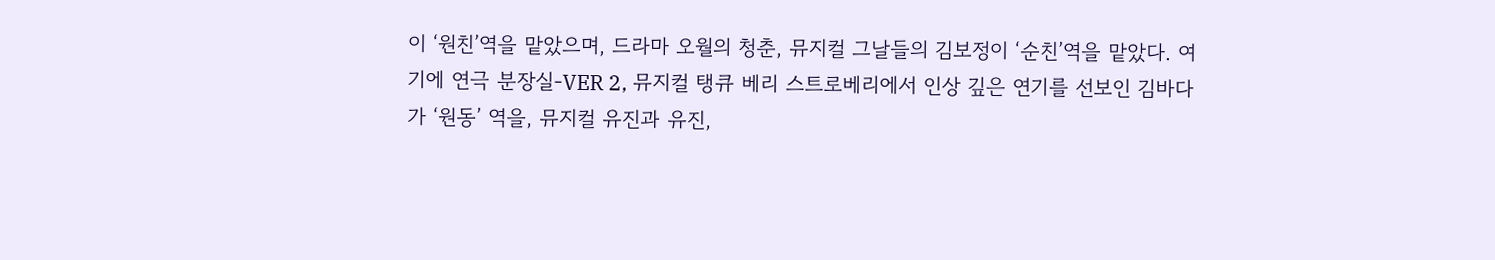이 ‘원친’역을 맡았으며, 드라마 오월의 청춘, 뮤지컬 그날들의 김보정이 ‘순친’역을 맡았다. 여기에 연극 분장실-VER 2, 뮤지컬 탱큐 베리 스트로베리에서 인상 깊은 연기를 선보인 김바다가 ‘원동’ 역을, 뮤지컬 유진과 유진,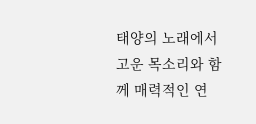태양의 노래에서 고운 목소리와 함께 매력적인 연